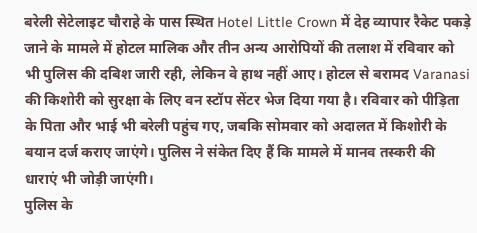बरेली सेटेलाइट चौराहे के पास स्थित Hotel Little Crown में देह व्यापार रैकेट पकड़े जाने के मामले में होटल मालिक और तीन अन्य आरोपियों की तलाश में रविवार को भी पुलिस की दबिश जारी रही, लेकिन वे हाथ नहीं आए। होटल से बरामद Varanasi की किशोरी को सुरक्षा के लिए वन स्टॉप सेंटर भेज दिया गया है। रविवार को पीड़िता के पिता और भाई भी बरेली पहुंच गए, जबकि सोमवार को अदालत में किशोरी के बयान दर्ज कराए जाएंगे। पुलिस ने संकेत दिए हैं कि मामले में मानव तस्करी की धाराएं भी जोड़ी जाएंगी।
पुलिस के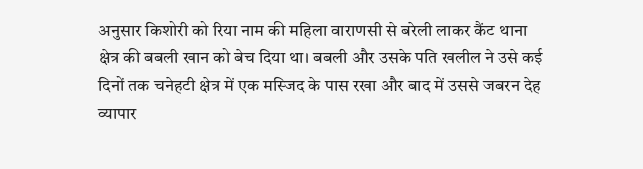अनुसार किशोरी को रिया नाम की महिला वाराणसी से बरेली लाकर कैंट थाना क्षेत्र की बबली खान को बेच दिया था। बबली और उसके पति खलील ने उसे कई दिनों तक चनेहटी क्षेत्र में एक मस्जिद के पास रखा और बाद में उससे जबरन देह व्यापार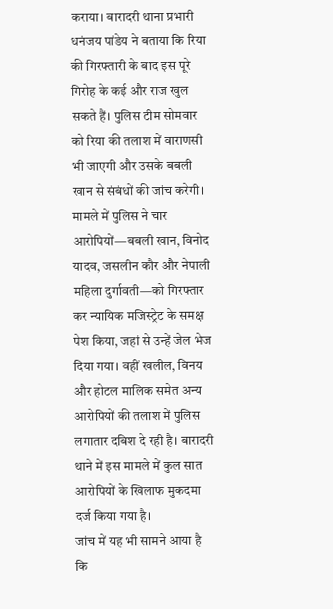कराया। बारादरी थाना प्रभारी धनंजय पांडेय ने बताया कि रिया की गिरफ्तारी के बाद इस पूरे गिरोह के कई और राज खुल सकते हैं। पुलिस टीम सोमवार को रिया की तलाश में वाराणसी भी जाएगी और उसके बबली खान से संबंधों की जांच करेगी।
मामले में पुलिस ने चार आरोपियों—बबली खान, विनोद यादव, जसलीन कौर और नेपाली महिला दुर्गावती—को गिरफ्तार कर न्यायिक मजिस्ट्रेट के समक्ष पेश किया, जहां से उन्हें जेल भेज दिया गया। वहीं खलील, विनय और होटल मालिक समेत अन्य आरोपियों की तलाश में पुलिस लगातार दबिश दे रही है। बारादरी थाने में इस मामले में कुल सात आरोपियों के खिलाफ मुकदमा दर्ज किया गया है।
जांच में यह भी सामने आया है कि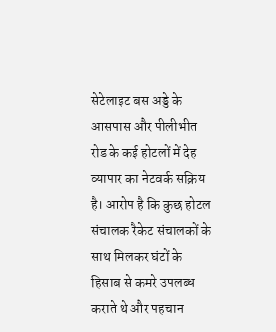सेटेलाइट बस अड्डे के आसपास और पीलीभीत रोड के कई होटलों में देह व्यापार का नेटवर्क सक्रिय है। आरोप है कि कुछ होटल संचालक रैकेट संचालकों के साथ मिलकर घंटों के हिसाब से कमरे उपलब्ध कराते थे और पहचान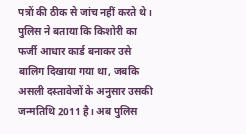पत्रों की ठीक से जांच नहीं करते थे। पुलिस ने बताया कि किशोरी का फर्जी आधार कार्ड बनाकर उसे बालिग दिखाया गया था, जबकि असली दस्तावेजों के अनुसार उसकी जन्मतिथि 2011 है। अब पुलिस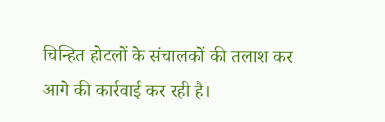चिन्हित होटलों के संचालकों की तलाश कर आगे की कार्रवाई कर रही है।